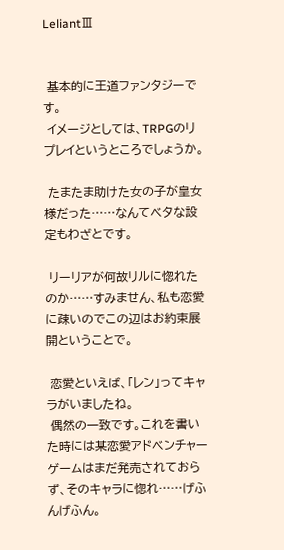LeliantⅢ


 基本的に王道ファンタジーです。
 イメージとしては、TRPGのリプレイというところでしょうか。

 たまたま助けた女の子が皇女様だった……なんてベタな設定もわざとです。

 リーリアが何故リルに惚れたのか……すみません、私も恋愛に疎いのでこの辺はお約束展開ということで。

 恋愛といえば、「レン」ってキャラがいましたね。
 偶然の一致です。これを書いた時には某恋愛アドベンチャーゲームはまだ発売されておらず、そのキャラに惚れ……げふんげふん。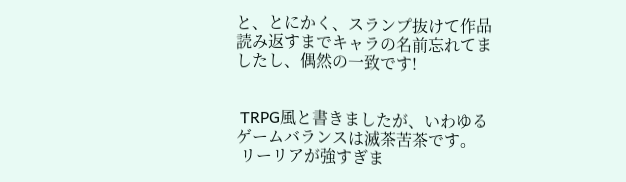と、とにかく、スランプ抜けて作品読み返すまでキャラの名前忘れてましたし、偶然の一致です!


 TRPG風と書きましたが、いわゆるゲームバランスは滅茶苦茶です。
 リーリアが強すぎま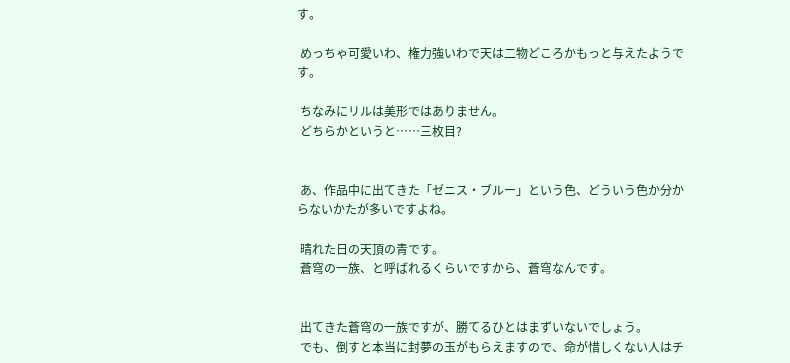す。

 めっちゃ可愛いわ、権力強いわで天は二物どころかもっと与えたようです。

 ちなみにリルは美形ではありません。
 どちらかというと……三枚目?


 あ、作品中に出てきた「ゼニス・ブルー」という色、どういう色か分からないかたが多いですよね。

 晴れた日の天頂の青です。
 蒼穹の一族、と呼ばれるくらいですから、蒼穹なんです。


 出てきた蒼穹の一族ですが、勝てるひとはまずいないでしょう。
 でも、倒すと本当に封夢の玉がもらえますので、命が惜しくない人はチ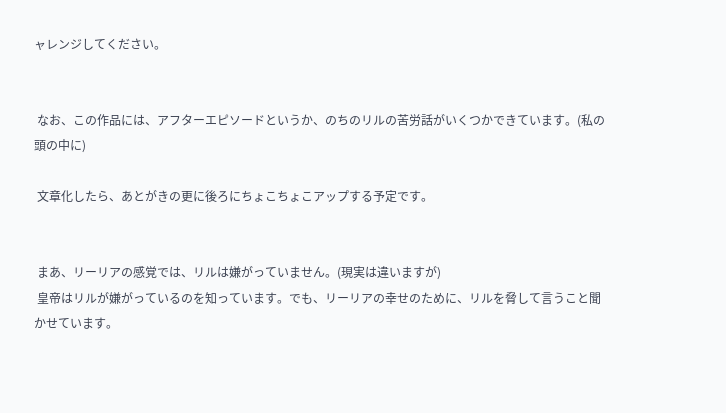ャレンジしてください。


 なお、この作品には、アフターエピソードというか、のちのリルの苦労話がいくつかできています。(私の頭の中に)

 文章化したら、あとがきの更に後ろにちょこちょこアップする予定です。


 まあ、リーリアの感覚では、リルは嫌がっていません。(現実は違いますが)
 皇帝はリルが嫌がっているのを知っています。でも、リーリアの幸せのために、リルを脅して言うこと聞かせています。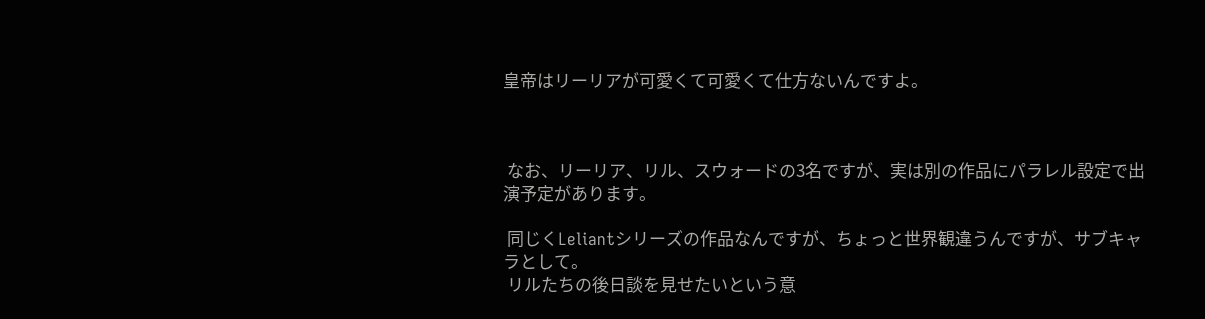皇帝はリーリアが可愛くて可愛くて仕方ないんですよ。



 なお、リーリア、リル、スウォードの3名ですが、実は別の作品にパラレル設定で出演予定があります。

 同じくLeliantシリーズの作品なんですが、ちょっと世界観違うんですが、サブキャラとして。
 リルたちの後日談を見せたいという意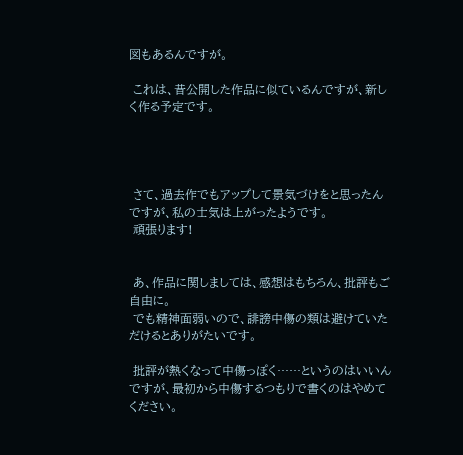図もあるんですが。

 これは、昔公開した作品に似ているんですが、新しく作る予定です。




 さて、過去作でもアップして景気づけをと思ったんですが、私の士気は上がったようです。
 頑張ります!


 あ、作品に関しましては、感想はもちろん、批評もご自由に。
 でも精神面弱いので、誹謗中傷の類は避けていただけるとありがたいです。

 批評が熱くなって中傷っぽく……というのはいいんですが、最初から中傷するつもりで書くのはやめてください。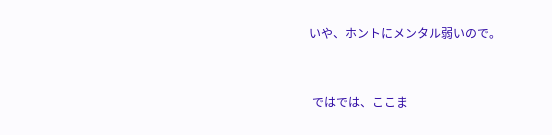いや、ホントにメンタル弱いので。



 ではでは、ここま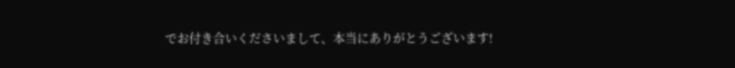でお付き合いくださいまして、本当にありがとうございます!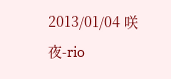2013/01/04 咲夜-rio